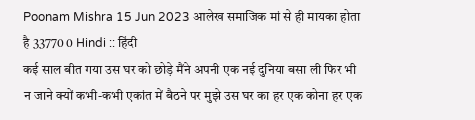Poonam Mishra 15 Jun 2023 आलेख समाजिक मां से ही मायका होता है 33770 0 Hindi :: हिंदी
कई साल बीत गया उस घर को छोड़े मैंने अपनी एक नई दुनिया बसा ली फिर भी न जाने क्यों कभी-कभी एकांत में बैठने पर मुझे उस घर का हर एक कोना हर एक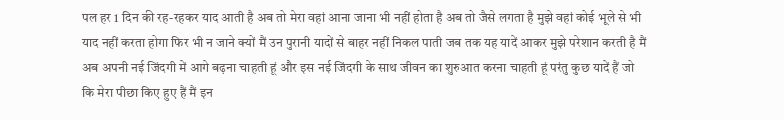पल हर 1 दिन की रह-रहकर याद आती है अब तो मेरा वहां आना जाना भी नहीं होता है अब तो जैसे लगता है मुझे वहां कोई भूले से भी याद नहीं करता होगा फिर भी न जाने क्यों मैं उन पुरानी यादों से बाहर नहीं निकल पाती जब तक यह यादें आकर मुझे परेशान करती है मैं अब अपनी नई जिंदगी में आगे बढ़ना चाहती हूं और इस नई जिंदगी के साथ जीवन का शुरुआत करना चाहती हूं परंतु कुछ यादें हैं जो कि मेरा पीछा किए हुए हैं मैं इन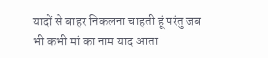यादों से बाहर निकलना चाहती हूं परंतु जब भी कभी मां का नाम याद आता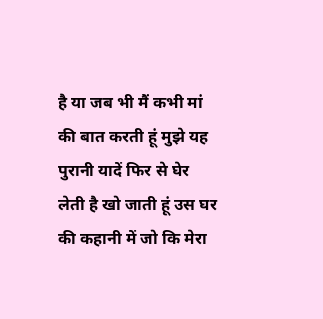है या जब भी मैं कभी मां की बात करती हूं मुझे यह पुरानी यादें फिर से घेर लेती है खो जाती हूं उस घर की कहानी में जो कि मेरा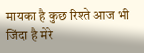मायका है कुछ रिश्ते आज भी जिंदा है मेरे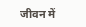जीवन में